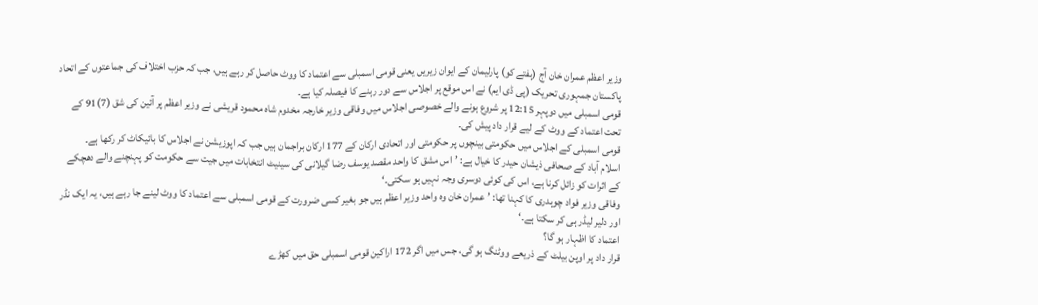وزیر اعظم عمران خان آج (ہفتے کو) پارلیمان کے ایوان زیریں یعنی قومی اسمبلی سے اعتماد کا ووٹ حاصل کر رہے ہیں، جب کہ حزب اختلاف کی جماعتوں کے اتحاد پاکستان جمہوری تحریک (پی ڈی ایم) نے اس موقع پر اجلاس سے دور رہنے کا فیصلہ کیا ہے۔
قومی اسمبلی میں دوپہر 12:15 پر شروع ہونے والے خصوصی اجلاس میں وفاقی وزیر خارجہ مخدوم شاہ محمود قریشی نے وزیر اعظم پر آئین کی شق (7)91 کے تحت اعتماد کے ووٹ کے لیے قرار داد پیش کی۔
قومی اسمبلی کے اجلاس میں حکومتی بینچوں پر حکومتی اور اتحادی ارکان کے 177 ارکان براجمان ہیں جب کہ اپوزیشن نے اجلاس کا بائیکاٹ کر رکھا ہے۔
اسلام آباد کے صحافی ذیشان حیدر کا خیال ہے: ’اس مشق کا واحد مقصد یوسف رضا گیلانی کی سینیٹ انتخابات میں جیت سے حکومت کو پہنچنے والے دھچکے کے اثرات کو زائل کرنا ہے، اس کی کوئی دوسری وجہ نہیں ہو سکتی۔‘
وفاقی وزیر فواد چوہدری کا کہنا تھا: ’عمران خان وہ واحد وزیر اعظم ہیں جو بغیر کسی ضرورت کے قومی اسمبلی سے اعتماد کا ووٹ لینے جا رہے ہیں، یہ ایک نڈر اور دلیر لیڈر ہی کر سکتا ہے۔‘
اعتماد کا اظہار ہو گا؟
قرار داد پر اوپن بیلٹ کے ذریعے ووٹنگ ہو گی، جس میں اگر 172 اراکین قومی اسمبلی حق میں کھڑے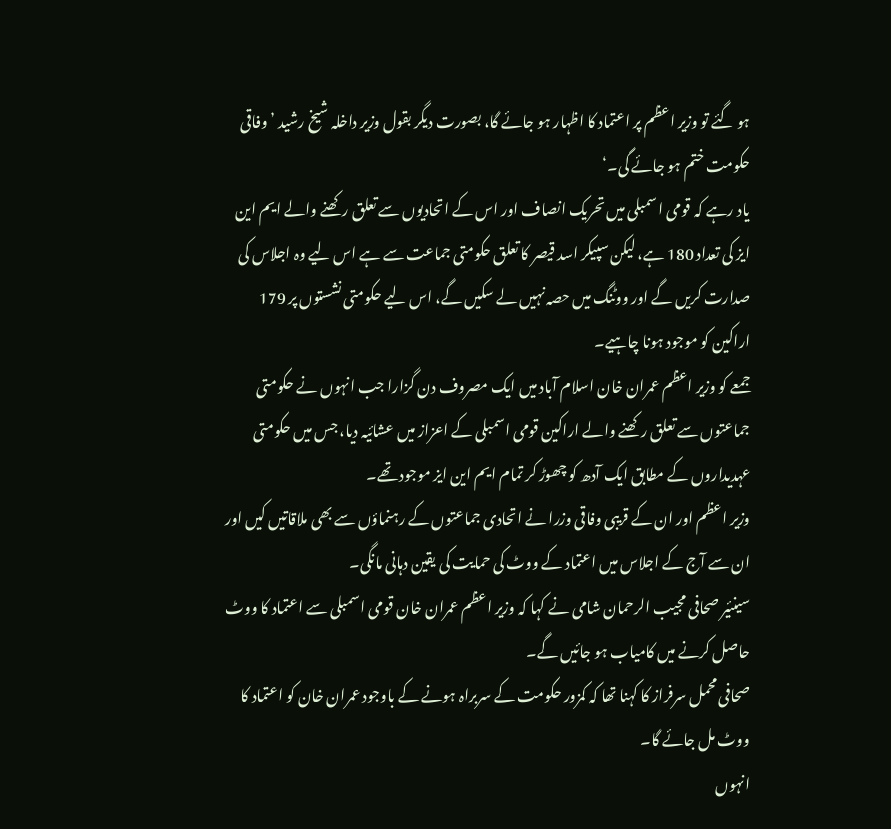ہو گئے تو وزیر اعظم پر اعتماد کا اظہار ہو جائے گا، بصورت دیگر بقول وزیر داخلہ شیخ رشید ’وفاقی حکومت ختم ہو جائے گی۔‘
یاد رہے کہ قومی اسمبلی میں تحریک انصاف اور اس کے اتحادیوں سے تعلق رکھنے والے ایم این ایز کی تعداد 180 ہے، لیکن سپیکر اسد قیصر کا تعلق حکومتی جماعت سے ہے اس لیے وہ اجلاس کی صدارت کریں گے اور ووٹنگ میں حصہ نہیں لے سکیں گے، اس لیے حکومتی نشستوں پر 179 اراکین کو موجود ہونا چاہیے۔
جمعے کو وزیر اعظم عمران خان اسلام آباد میں ایک مصروف دن گزارا جب انہوں نے حکومتی جماعتوں سے تعلق رکھنے والے اراکین قومی اسمبلی کے اعزاز میں عشائیہ دیا، جس میں حکومتی عہدیداروں کے مطابق ایک آدھ کو چھوڑ کر تمام ایم این ایز موجود تھے۔
وزیر اعظم اور ان کے قریبی وفاقی وزرا نے اتحادی جماعتوں کے رہنماؤں سے بھی ملاقاتیں کیں اور ان سے آج کے اجلاس میں اعتماد کے ووٹ کی حمایت کی یقین دہانی مانگی۔
سینئیر صحافی مجیب الرحمان شامی نے کہا کہ وزیر اعظم عمران خان قومی اسمبلی سے اعتماد کا ووٹ حاصل کرنے میں کامیاب ہو جائیں گے۔
صحافی محمل سرفراز کا کہنا تھا کہ کمزور حکومت کے سربراہ ہونے کے باوجود عمران خان کو اعتماد کا ووٹ مل جائے گا۔
انہوں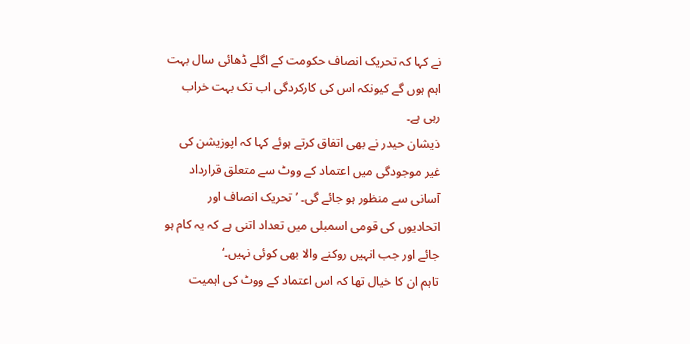نے کہا کہ تحریک انصاف حکومت کے اگلے ڈھائی سال بہت اہم ہوں گے کیونکہ اس کی کارکردگی اب تک بہت خراب رہی ہے۔
ذیشان حیدر نے بھی اتفاق کرتے ہوئے کہا کہ اپوزیشن کی غیر موجودگی میں اعتماد کے ووٹ سے متعلق قرارداد آسانی سے منظور ہو جائے گی۔ ’تحریک انصاف اور اتحادیوں کی قومی اسمبلی میں تعداد اتنی ہے کہ یہ کام ہو جائے اور جب انہیں روکنے والا بھی کوئی نہیں۔‘
تاہم ان کا خیال تھا کہ اس اعتماد کے ووٹ کی اہمیت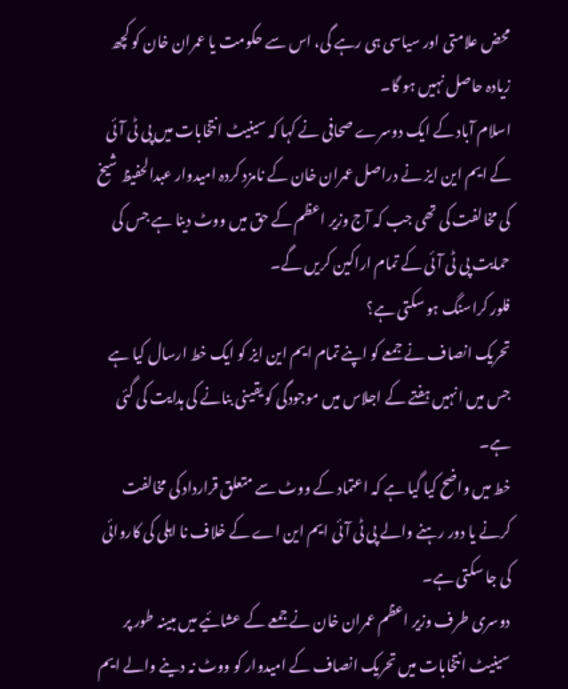محض علامتی اور سیاسی ہی رہے گی، اس سے حکومت یا عمران خان کو کچھ زیادہ حاصل نہیں ہو گا۔
اسلام آباد کے ایک دوسرے صحافی نے کہا کہ سینیٹ انتخابات میں پی ٹی آئی کے ایم این ایز نے دراصل عمران خان کے نامزد کردہ امیدوار عبدالحفیظ شیخ کی مخالفت کی تھی جب کہ آج وزیر اعظم کے حق میں ووٹ دینا ہے جس کی حمایت پی ٹی آئی کے تمام اراکین کریں گے۔
فلور کراسنگ ہو سکتی ہے؟
تحریک انصاف نے جمعے کو اپنے تمام ایم این ایز کو ایک خط ارسال کیا ہے جس میں انہیں ہفتے کے اجلاس میں موجودگی کو یقینی بنانے کی ہدایت کی گئی ہے۔
خط میں واضح کیا گیا ہے کہ اعتماد کے ووٹ سے متعلق قرارداد کی مخالفت کرنے یا دور رہنے والے پی ٹی آئی ایم این اے کے خلاف نا اہلی کی کاروائی کی جا سکتی ہے۔
دوسری طرف وزیر اعظم عمران خان نے جمعے کے عشائیے میں مبینہ طور پر سینیٹ انتخابات میں تحریک انصاف کے امیدوار کو ووٹ نہ دینے والے ایم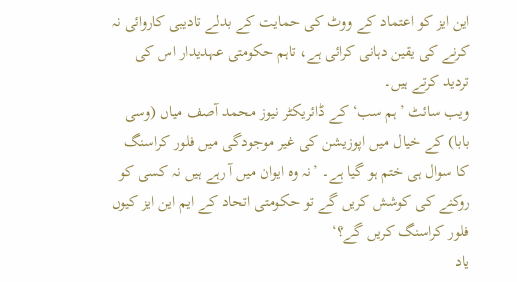این ایز کو اعتماد کے ووٹ کی حمایت کے بدلے تادیبی کاروائی نہ کرنے کی یقین دہانی کرائی ہے، تاہم حکومتی عہدیدار اس کی تردید کرتے ہیں۔
ویب سائٹ ’ہم سب‘ کے ڈائریکٹر نیوز محمد آصف میاں (وسی بابا) کے خیال میں اپوزیشن کی غیر موجودگی میں فلور کراسنگ کا سوال ہی ختم ہو گیا ہے۔ ’نہ وہ ایوان میں آ رہے ہیں نہ کسی کو روکنے کی کوشش کریں گے تو حکومتی اتحاد کے ایم این ایز کیوں فلور کراسنگ کریں گے؟‘
یاد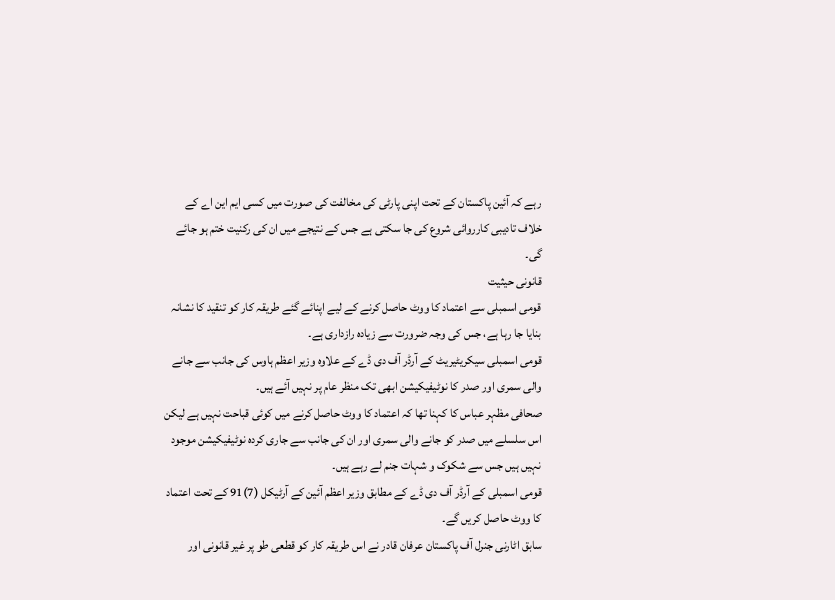رہے کہ آئین پاکستان کے تحت اپنی پارٹی کی مخالفت کی صورت میں کسی ایم این اے کے خلاف تادیبی کارروائی شروع کی جا سکتی ہے جس کے نتیجے میں ان کی رکنیت ختم ہو جائے گی۔
قانونی حیثیت
قومی اسمبلی سے اعتماد کا ووٹ حاصل کرنے کے لیے اپنائے گئے طریقہ کار کو تنقید کا نشانہ بنایا جا رہا ہے، جس کی وجہ ضرورت سے زیادہ رازداری ہے۔
قومی اسمبلی سیکریٹیریٹ کے آرڈر آف دی ڈے کے علاوہ وزیر اعظم ہاوس کی جانب سے جانے والی سمری اور صدر کا نوٹیفیکیشن ابھی تک منظر عام پر نہیں آئے ہیں۔
صحافی مظہر عباس کا کہنا تھا کہ اعتماد کا ووٹ حاصل کرنے میں کوئی قباحت نہیں ہے لیکن اس سلسلے میں صدر کو جانے والی سمری اور ان کی جانب سے جاری کردہ نوٹیفیکیشن موجود نہیں ہیں جس سے شکوک و شہات جنم لے رہے ہیں۔
قومی اسمبلی کے آرڈر آف دی ڈے کے مطابق وزیر اعظم آئین کے آرٹیکل (7)91 کے تحت اعتماد کا ووٹ حاصل کریں گے۔
سابق اٹارنی جنرل آف پاکستان عرفان قادر نے اس طریقہ کار کو قطعی طو پر غیر قانونی اور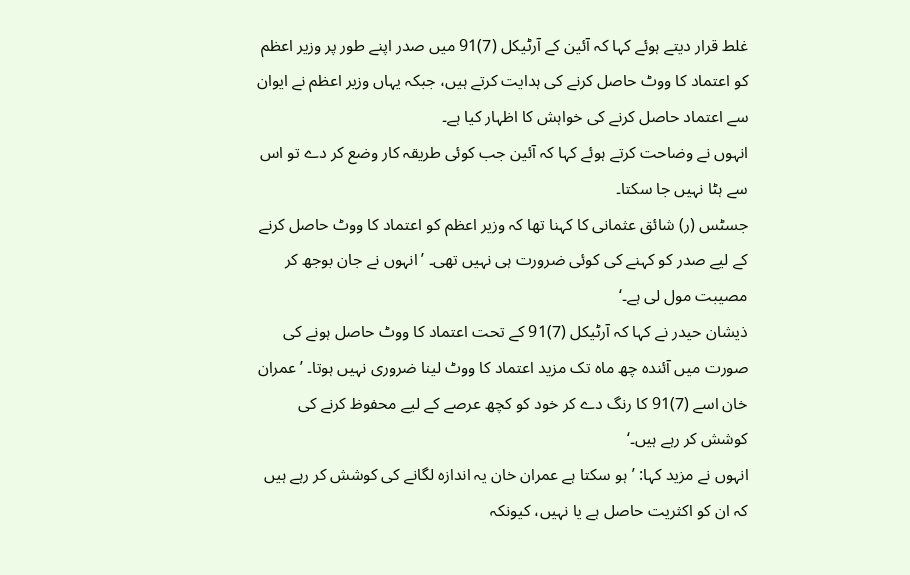غلط قرار دیتے ہوئے کہا کہ آئین کے آرٹیکل (7)91 میں صدر اپنے طور پر وزیر اعظم کو اعتماد کا ووٹ حاصل کرنے کی ہدایت کرتے ہیں، جبکہ یہاں وزیر اعظم نے ایوان سے اعتماد حاصل کرنے کی خواہش کا اظہار کیا ہے۔
انہوں نے وضاحت کرتے ہوئے کہا کہ آئین جب کوئی طریقہ کار وضع کر دے تو اس سے ہٹا نہیں جا سکتا۔
جسٹس (ر) شائق عثمانی کا کہنا تھا کہ وزیر اعظم کو اعتماد کا ووٹ حاصل کرنے کے لیے صدر کو کہنے کی کوئی ضرورت ہی نہیں تھی۔ ’انہوں نے جان بوجھ کر مصیبت مول لی ہے۔‘
ذیشان حیدر نے کہا کہ آرٹیکل (7)91 کے تحت اعتماد کا ووٹ حاصل ہونے کی صورت میں آئندہ چھ ماہ تک مزید اعتماد کا ووٹ لینا ضروری نہیں ہوتا۔ ’عمران خان اسے (7)91 کا رنگ دے کر خود کو کچھ عرصے کے لیے محفوظ کرنے کی کوشش کر رہے ہیں۔‘
انہوں نے مزید کہا: ’ہو سکتا ہے عمران خان یہ اندازہ لگانے کی کوشش کر رہے ہیں کہ ان کو اکثریت حاصل ہے یا نہیں، کیونکہ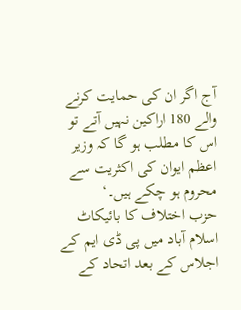آج اگر ان کی حمایت کرنے والے 180 اراکین نہیں آتے تو اس کا مطلب ہو گا کہ وزیر اعظم ایوان کی اکثریت سے محروم ہو چکے ہیں۔‘
حزب اختلاف کا بائیکاٹ
اسلام آباد میں پی ڈی ایم کے اجلاس کے بعد اتحاد کے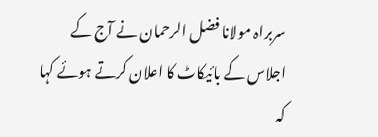سربراہ مولانا فضل الرحمان نے آج کے اجلاس کے بائیکاٹ کا اعلان کرتے ہوئے کہا کہ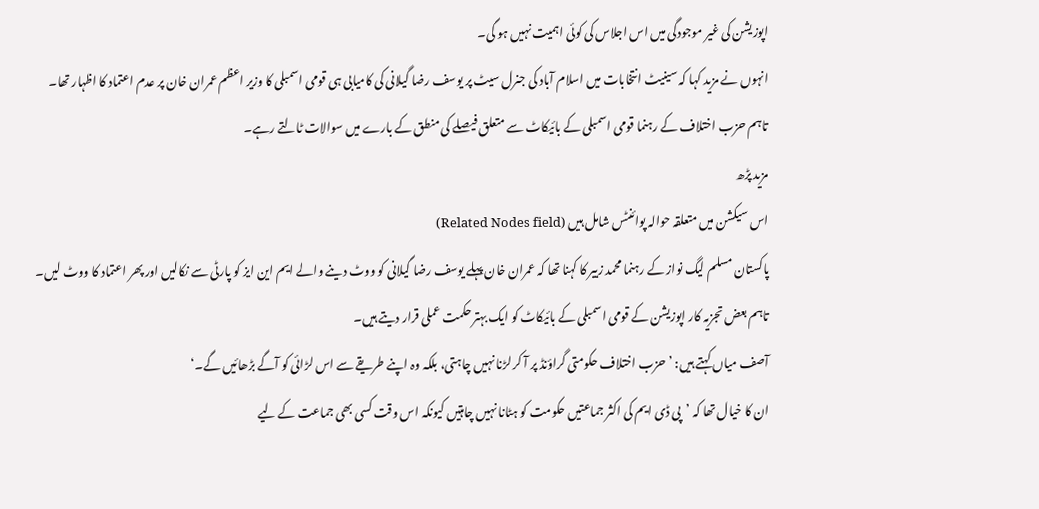اپوزیشن کی غیر موجودگی میں اس اجلاس کی کوئی اہمیت نہیں ہو گی۔
انہوں نے مزید کہا کہ سینیٹ انتخابات میں اسلام آباد کی جنرل سیٹ پر یوسف رضا گیلانی کی کامیابی ہی قومی اسمبلی کا وزیر اعظم عمران خان پر عدم اعتماد کا اظہار تھا۔
تاہم حزب اختلاف کے رہنما قومی اسمبلی کے بائیکاٹ سے متعلق فیصلے کی منطق کے بارے میں سوالات ٹالتے رہے۔
مزید پڑھ
اس سیکشن میں متعلقہ حوالہ پوائنٹس شامل ہیں (Related Nodes field)
پاکستان مسلم لیگ نواز کے رہنما محمد زبیر کا کہنا تھا کہ عمران خان پہلے یوسف رضا گیلانی کو ووٹ دینے والے ایم این ایز کو پارٹی سے نکالیں اور پھر اعتماد کا ووٹ لیں۔
تاہم بعض تجزیہ کار اپوزیشن کے قومی اسمبلی کے بائیکاٹ کو ایک بہتر حکمت عملی قرار دیتے ہیں۔
آصف میاں کہتے ہیں: ’حزب اختلاف حکومتی گراؤنڈ پر آ کر لڑنا نہیں چاہتی، بلکہ وہ اپنے طریقے سے اس لڑائی کو آگے بڑھائیں گے۔‘
ان کا خیال تھا کہ ’پی ڈی ایم کی اکثر جماعتیں حکومت کو ہٹانا نہیں چاہتیں کیونکہ اس وقت کسی بھی جماعت کے لیے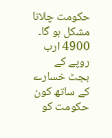حکومت چلانا مشکل ہو گا۔ 4900 ارب روپے کے بجٹ خسارے کے ساتھ کون حکومت کو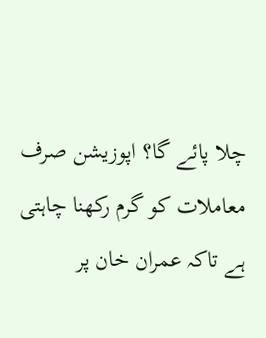چلا پائے گا؟ اپوزیشن صرف معاملات کو گرم رکھنا چاہتی ہے تاکہ عمران خان پر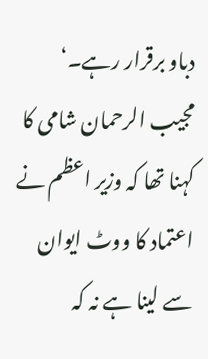دباو برقرار رہے۔‘
مجیب الرحمان شامی کا کہنا تھا کہ وزیر اعظم نے اعتماد کا ووٹ ایوان سے لینا ہے نہ کہ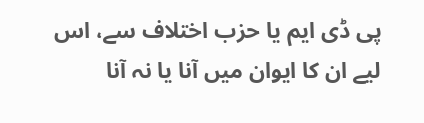پی ڈی ایم یا حزب اختلاف سے، اس لیے ان کا ایوان میں آنا یا نہ آنا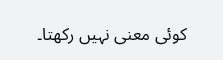کوئی معنی نہیں رکھتا۔